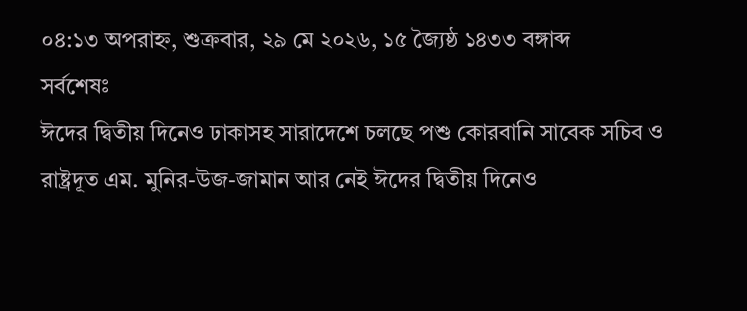০৪:১৩ অপরাহ্ন, শুক্রবার, ২৯ মে ২০২৬, ১৫ জ্যৈষ্ঠ ১৪৩৩ বঙ্গাব্দ
সর্বশেষঃ
ঈদের দ্বিতীয় দিনেও ঢাকাসহ সারাদেশে চলছে পশু কোরবানি সাবেক সচিব ও রাষ্ট্রদূত এম. মুনির-উজ-জামান আর নেই ঈদের দ্বিতীয় দিনেও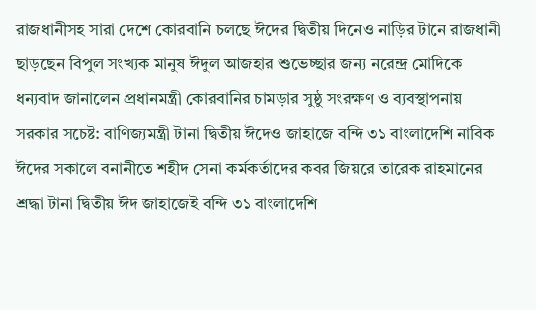রাজধানীসহ সারা দেশে কোরবানি চলছে ঈদের দ্বিতীয় দিনেও নাড়ির টানে রাজধানী ছাড়ছেন বিপুল সংখ্যক মানুষ ঈদুল আজহার শুভেচ্ছার জন্য নরেন্দ্র মোদিকে ধন্যবাদ জানালেন প্রধানমন্ত্রী কোরবানির চামড়ার সুষ্ঠু সংরক্ষণ ও ব্যবস্থাপনায় সরকার সচেষ্ট: বাণিজ্যমন্ত্রী টানা দ্বিতীয় ঈদেও জাহাজে বন্দি ৩১ বাংলাদেশি নাবিক ঈদের সকালে বনানীতে শহীদ সেনা কর্মকর্তাদের কবর জিয়রে তারেক রাহমানের শ্রদ্ধা টানা দ্বিতীয় ঈদ জাহাজেই বন্দি ৩১ বাংলাদেশি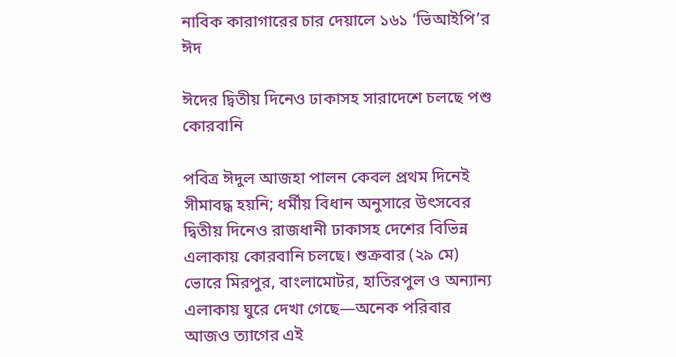নাবিক কারাগারের চার দেয়ালে ১৬১ ‘ভিআইপি’র ঈদ

ঈদের দ্বিতীয় দিনেও ঢাকাসহ সারাদেশে চলছে পশু কোরবানি

পবিত্র ঈদুল আজহা পালন কেবল প্রথম দিনেই সীমাবদ্ধ হয়নি; ধর্মীয় বিধান অনুসারে উৎসবের দ্বিতীয় দিনেও রাজধানী ঢাকাসহ দেশের বিভিন্ন এলাকায় কোরবানি চলছে। শুক্রবার (২৯ মে) ভোরে মিরপুর, বাংলামোটর, হাতিরপুল ও অন্যান্য এলাকায় ঘুরে দেখা গেছে—অনেক পরিবার আজও ত্যাগের এই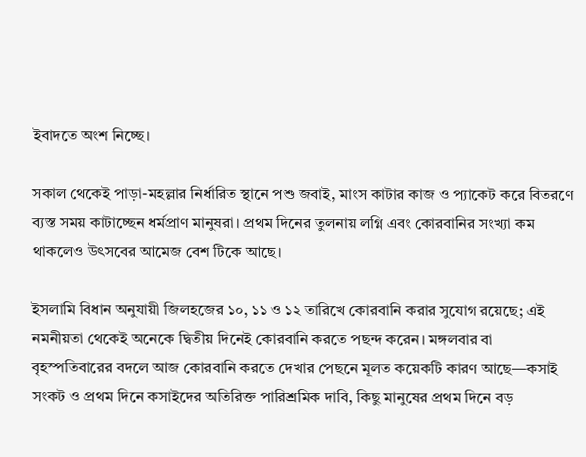ইবাদতে অংশ নিচ্ছে।

সকাল থেকেই পাড়া-মহল্লার নির্ধারিত স্থানে পশু জবাই, মাংস কাটার কাজ ও প্যাকেট করে বিতরণে ব্যস্ত সময় কাটাচ্ছেন ধর্মপ্রাণ মানুষরা। প্রথম দিনের তুলনায় লগ্নি এবং কোরবানির সংখ্যা কম থাকলেও উৎসবের আমেজ বেশ টিকে আছে।

ইসলামি বিধান অনুযায়ী জিলহজের ১০, ১১ ও ১২ তারিখে কোরবানি করার সুযোগ রয়েছে; এই নমনীয়তা থেকেই অনেকে দ্বিতীয় দিনেই কোরবানি করতে পছন্দ করেন। মঙ্গলবার বা বৃহস্পতিবারের বদলে আজ কোরবানি করতে দেখার পেছনে মূলত কয়েকটি কারণ আছে—কসাই সংকট ও প্রথম দিনে কসাইদের অতিরিক্ত পারিশ্রমিক দাবি, কিছু মানুষের প্রথম দিনে বড়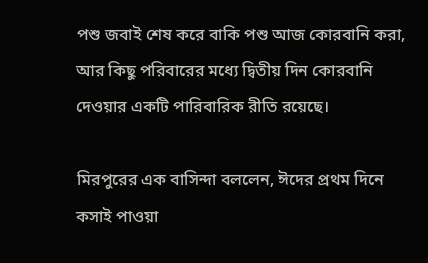পশু জবাই শেষ করে বাকি পশু আজ কোরবানি করা, আর কিছু পরিবারের মধ্যে দ্বিতীয় দিন কোরবানি দেওয়ার একটি পারিবারিক রীতি রয়েছে।

মিরপুরের এক বাসিন্দা বললেন, ঈদের প্রথম দিনে কসাই পাওয়া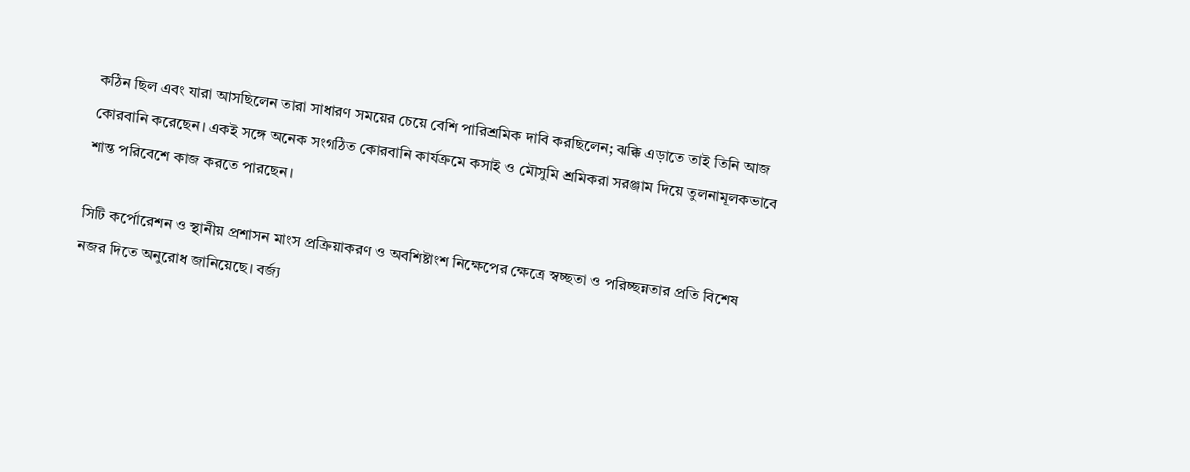কঠিন ছিল এবং যারা আসছিলেন তারা সাধারণ সময়ের চেয়ে বেশি পারিশ্রমিক দাবি করছিলেন; ঝক্কি এড়াতে তাই তিনি আজ কোরবানি করেছেন। একই সঙ্গে অনেক সংগঠিত কোরবানি কার্যক্রমে কসাই ও মৌসুমি শ্রমিকরা সরঞ্জাম দিয়ে তুলনামূলকভাবে শান্ত পরিবেশে কাজ করতে পারছেন।

সিটি কর্পোরেশন ও স্থানীয় প্রশাসন মাংস প্রক্রিয়াকরণ ও অবশিষ্টাংশ নিক্ষেপের ক্ষেত্রে স্বচ্ছতা ও পরিচ্ছন্নতার প্রতি বিশেষ নজর দিতে অনুরোধ জানিয়েছে। বর্জ্য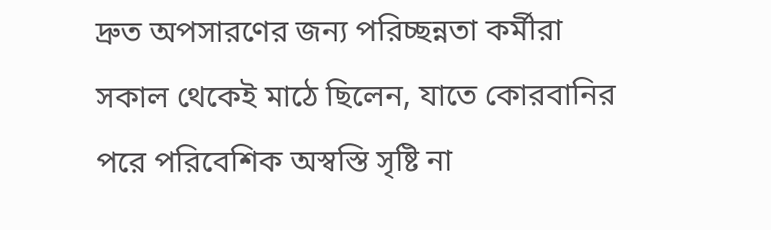দ্রুত অপসারণের জন্য পরিচ্ছন্নতা কর্মীরা সকাল থেকেই মাঠে ছিলেন, যাতে কোরবানির পরে পরিবেশিক অস্বস্তি সৃষ্টি না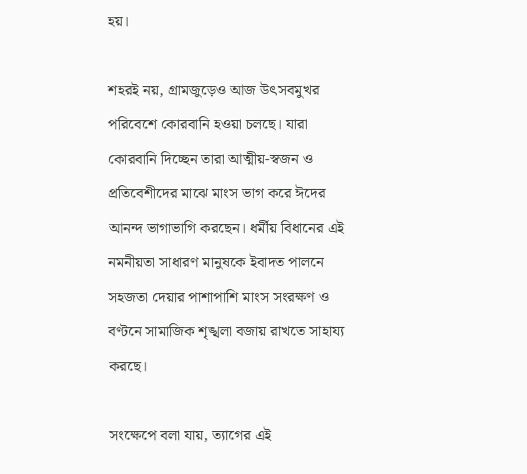হয়।

শহরই নয়, গ্রামজুড়েও আজ উৎসবমুখর পরিবেশে কোরবানি হওয়া চলছে। যারা কোরবানি দিচ্ছেন তারা আত্মীয়-স্বজন ও প্রতিবেশীদের মাঝে মাংস ভাগ করে ঈদের আনন্দ ভাগাভাগি করছেন। ধর্মীয় বিধানের এই নমনীয়তা সাধারণ মানুষকে ইবাদত পালনে সহজতা দেয়ার পাশাপাশি মাংস সংরক্ষণ ও বণ্টনে সামাজিক শৃঙ্খলা বজায় রাখতে সাহায্য করছে।

সংক্ষেপে বলা যায়, ত্যাগের এই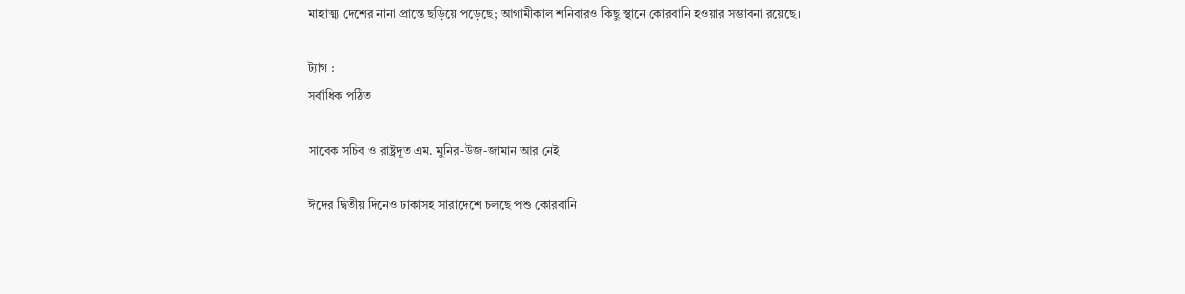মাহাত্ম্য দেশের নানা প্রান্তে ছড়িয়ে পড়েছে; আগামীকাল শনিবারও কিছু স্থানে কোরবানি হওয়ার সম্ভাবনা রয়েছে।

ট্যাগ :
সর্বাধিক পঠিত

সাবেক সচিব ও রাষ্ট্রদূত এম. মুনির-উজ-জামান আর নেই

ঈদের দ্বিতীয় দিনেও ঢাকাসহ সারাদেশে চলছে পশু কোরবানি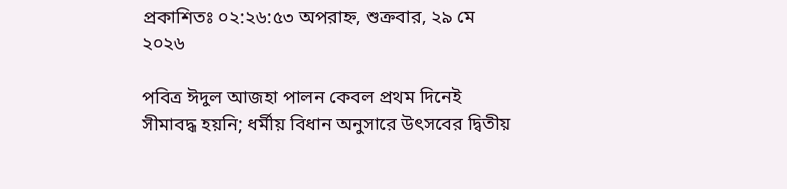প্রকাশিতঃ ০২:২৬:৫৩ অপরাহ্ন, শুক্রবার, ২৯ মে ২০২৬

পবিত্র ঈদুল আজহা পালন কেবল প্রথম দিনেই সীমাবদ্ধ হয়নি; ধর্মীয় বিধান অনুসারে উৎসবের দ্বিতীয়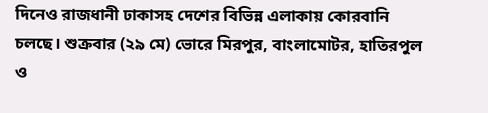দিনেও রাজধানী ঢাকাসহ দেশের বিভিন্ন এলাকায় কোরবানি চলছে। শুক্রবার (২৯ মে) ভোরে মিরপুর, বাংলামোটর, হাতিরপুল ও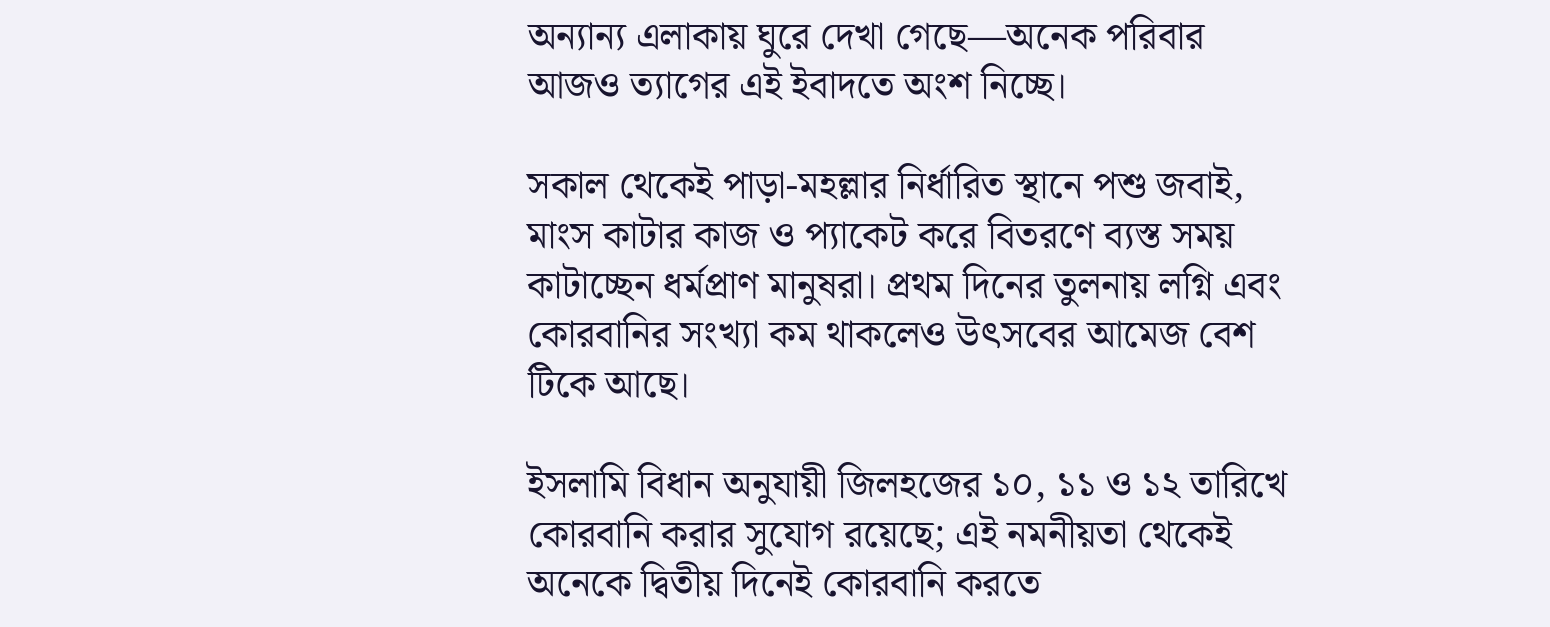অন্যান্য এলাকায় ঘুরে দেখা গেছে—অনেক পরিবার আজও ত্যাগের এই ইবাদতে অংশ নিচ্ছে।

সকাল থেকেই পাড়া-মহল্লার নির্ধারিত স্থানে পশু জবাই, মাংস কাটার কাজ ও প্যাকেট করে বিতরণে ব্যস্ত সময় কাটাচ্ছেন ধর্মপ্রাণ মানুষরা। প্রথম দিনের তুলনায় লগ্নি এবং কোরবানির সংখ্যা কম থাকলেও উৎসবের আমেজ বেশ টিকে আছে।

ইসলামি বিধান অনুযায়ী জিলহজের ১০, ১১ ও ১২ তারিখে কোরবানি করার সুযোগ রয়েছে; এই নমনীয়তা থেকেই অনেকে দ্বিতীয় দিনেই কোরবানি করতে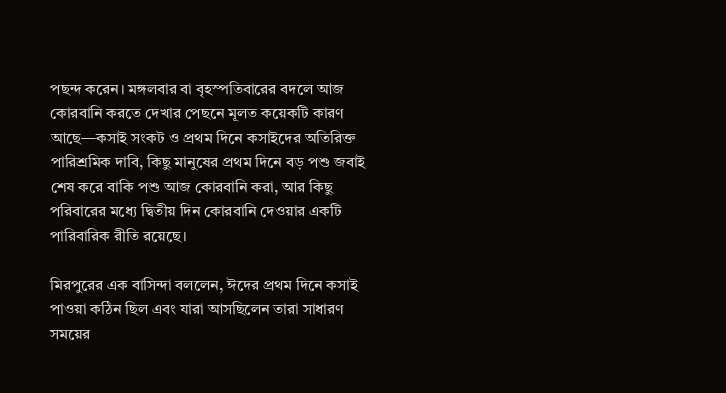পছন্দ করেন। মঙ্গলবার বা বৃহস্পতিবারের বদলে আজ কোরবানি করতে দেখার পেছনে মূলত কয়েকটি কারণ আছে—কসাই সংকট ও প্রথম দিনে কসাইদের অতিরিক্ত পারিশ্রমিক দাবি, কিছু মানুষের প্রথম দিনে বড় পশু জবাই শেষ করে বাকি পশু আজ কোরবানি করা, আর কিছু পরিবারের মধ্যে দ্বিতীয় দিন কোরবানি দেওয়ার একটি পারিবারিক রীতি রয়েছে।

মিরপুরের এক বাসিন্দা বললেন, ঈদের প্রথম দিনে কসাই পাওয়া কঠিন ছিল এবং যারা আসছিলেন তারা সাধারণ সময়ের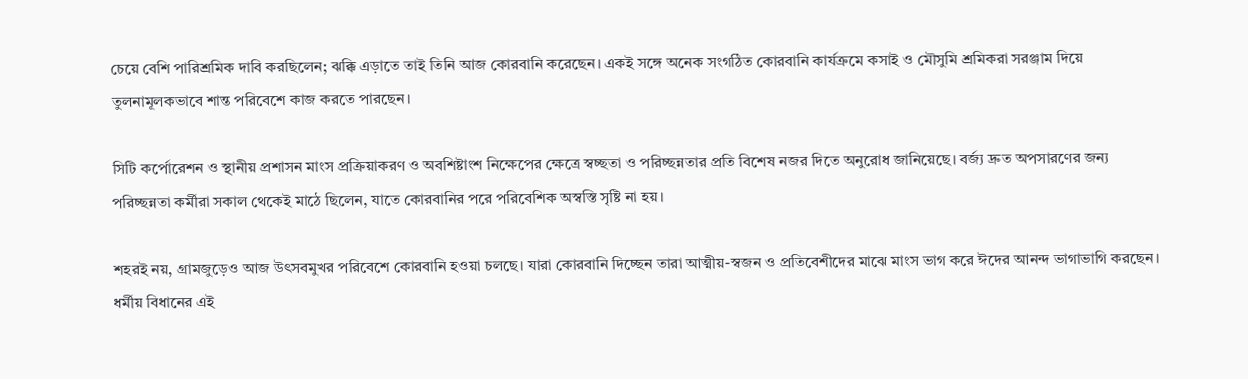চেয়ে বেশি পারিশ্রমিক দাবি করছিলেন; ঝক্কি এড়াতে তাই তিনি আজ কোরবানি করেছেন। একই সঙ্গে অনেক সংগঠিত কোরবানি কার্যক্রমে কসাই ও মৌসুমি শ্রমিকরা সরঞ্জাম দিয়ে তুলনামূলকভাবে শান্ত পরিবেশে কাজ করতে পারছেন।

সিটি কর্পোরেশন ও স্থানীয় প্রশাসন মাংস প্রক্রিয়াকরণ ও অবশিষ্টাংশ নিক্ষেপের ক্ষেত্রে স্বচ্ছতা ও পরিচ্ছন্নতার প্রতি বিশেষ নজর দিতে অনুরোধ জানিয়েছে। বর্জ্য দ্রুত অপসারণের জন্য পরিচ্ছন্নতা কর্মীরা সকাল থেকেই মাঠে ছিলেন, যাতে কোরবানির পরে পরিবেশিক অস্বস্তি সৃষ্টি না হয়।

শহরই নয়, গ্রামজুড়েও আজ উৎসবমুখর পরিবেশে কোরবানি হওয়া চলছে। যারা কোরবানি দিচ্ছেন তারা আত্মীয়-স্বজন ও প্রতিবেশীদের মাঝে মাংস ভাগ করে ঈদের আনন্দ ভাগাভাগি করছেন। ধর্মীয় বিধানের এই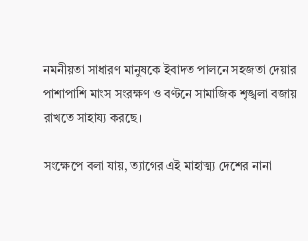নমনীয়তা সাধারণ মানুষকে ইবাদত পালনে সহজতা দেয়ার পাশাপাশি মাংস সংরক্ষণ ও বণ্টনে সামাজিক শৃঙ্খলা বজায় রাখতে সাহায্য করছে।

সংক্ষেপে বলা যায়, ত্যাগের এই মাহাত্ম্য দেশের নানা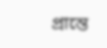প্রান্তে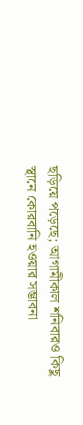ছড়িয়ে পড়েছে; আগামীকাল শনিবারও কিছু স্থানে কোরবানি হওয়ার সম্ভাবনা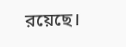রয়েছে।